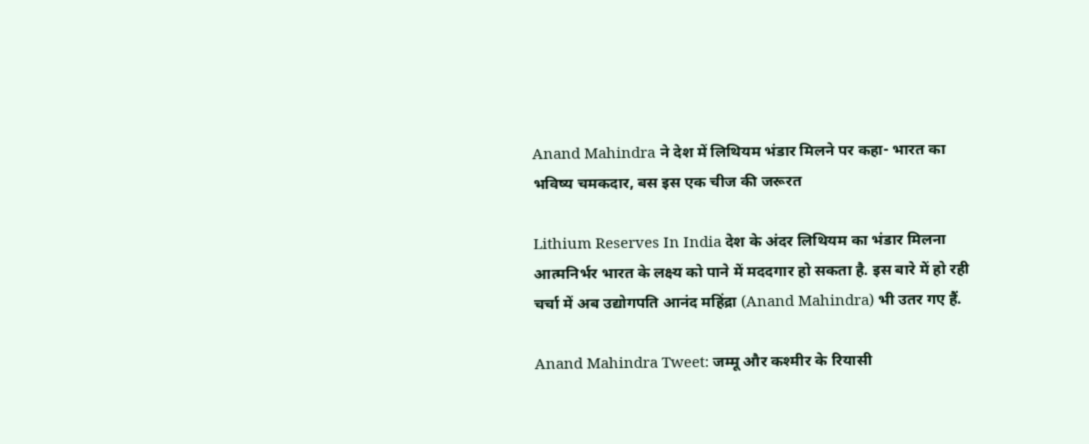Anand Mahindra ने देश में लिथियम भंडार मिलने पर कहा- भारत का भविष्य चमकदार, बस इस एक चीज की जरूरत

Lithium Reserves In India देश के अंदर लिथियम का भंडार मिलना आत्मनिर्भर भारत के लक्ष्य को पाने में मददगार हो सकता है. इस बारे में हो रही चर्चा में अब उद्योगपति आनंद महिंद्रा (Anand Mahindra) भी उतर गए हैं.

Anand Mahindra Tweet: जम्मू और कश्मीर के रियासी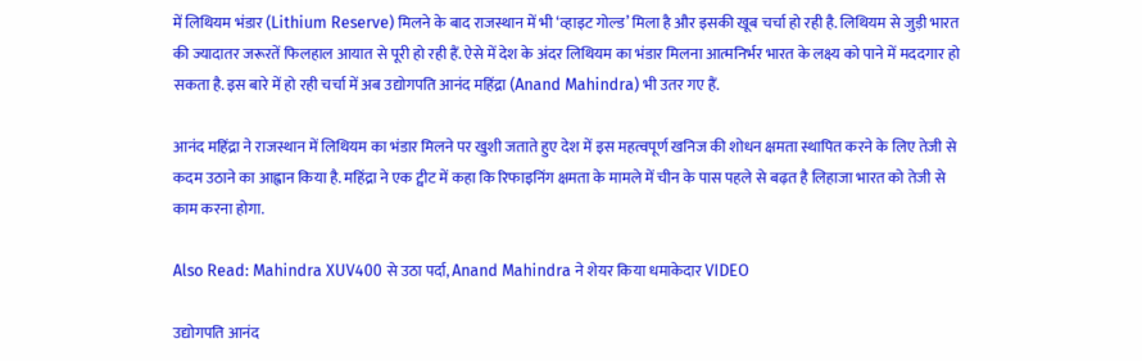में लिथियम भंडार (Lithium Reserve) मिलने के बाद राजस्थान में भी ‘व्हाइट गोल्ड’ मिला है और इसकी खूब चर्चा हो रही है. लिथियम से जुड़ी भारत की ज्यादातर जरूरतें फिलहाल आयात से पूरी हो रही हैं. ऐसे में देश के अंदर लिथियम का भंडार मिलना आत्मनिर्भर भारत के लक्ष्य को पाने में मददगार हो सकता है. इस बारे में हो रही चर्चा में अब उद्योगपति आनंद महिंद्रा (Anand Mahindra) भी उतर गए हैं.

आनंद महिंद्रा ने राजस्थान में लिथियम का भंडार मिलने पर खुशी जताते हुए देश में इस महत्वपूर्ण खनिज की शोधन क्षमता स्थापित करने के लिए तेजी से कदम उठाने का आह्वान किया है. महिंद्रा ने एक ट्वीट में कहा कि रिफाइनिंग क्षमता के मामले में चीन के पास पहले से बढ़त है लिहाजा भारत को तेजी से काम करना होगा.

Also Read: Mahindra XUV400 से उठा पर्दा, Anand Mahindra ने शेयर किया धमाकेदार VIDEO

उद्योगपति आनंद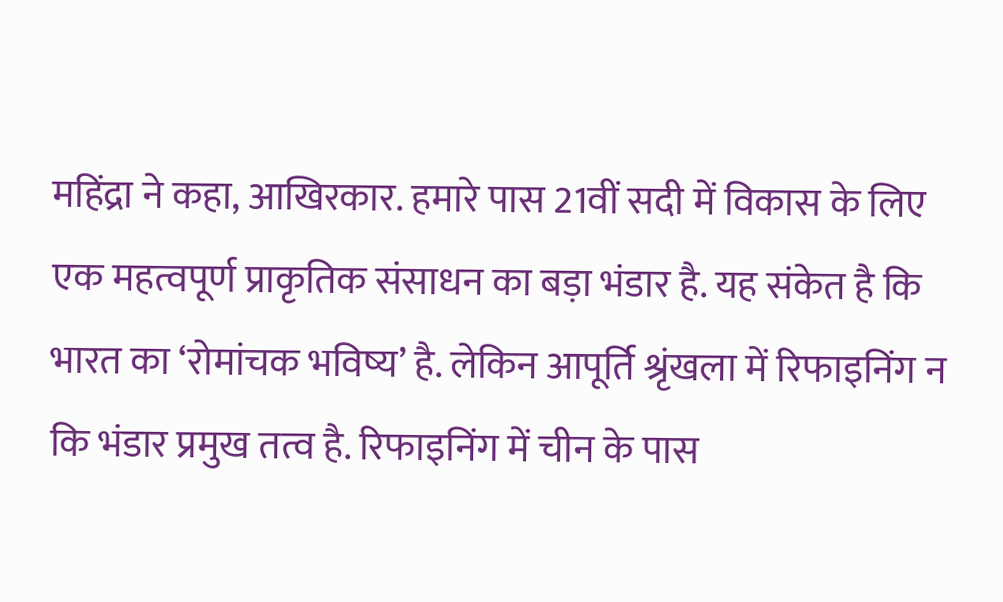महिंद्रा ने कहा, आखिरकार. हमारे पास 21वीं सदी में विकास के लिए एक महत्वपूर्ण प्राकृतिक संसाधन का बड़ा भंडार है. यह संकेत है कि भारत का ‘रोमांचक भविष्य’ है. लेकिन आपूर्ति श्रृंखला में रिफाइनिंग न कि भंडार प्रमुख तत्व है. रिफाइनिंग में चीन के पास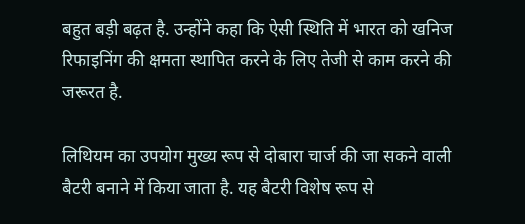बहुत बड़ी बढ़त है. उन्होंने कहा कि ऐसी स्थिति में भारत को खनिज रिफाइनिंग की क्षमता स्थापित करने के लिए तेजी से काम करने की जरूरत है.

लिथियम का उपयोग मुख्य रूप से दोबारा चार्ज की जा सकने वाली बैटरी बनाने में किया जाता है. यह बैटरी विशेष रूप से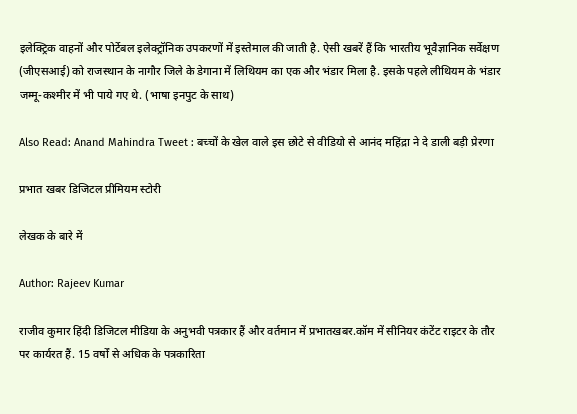इलेक्ट्रिक वाहनों और पोर्टेबल इलेक्ट्रॉनिक उपकरणों में इस्तेमाल की जाती है. ऐसी खबरें हैं कि भारतीय भूवैज्ञानिक सर्वेक्षण (जीएसआई) को राजस्थान के नागौर जिले के डेगाना में लिथियम का एक और भंडार मिला है. इसके पहले लीथियम के भंडार जम्मू-कश्मीर में भी पाये गए थे. (भाषा इनपुट के साथ)

Also Read: Anand Mahindra Tweet : बच्चों के खेल वाले इस छोटे से वीडियो से आनंद महिंद्रा ने दे डाली बड़ी प्रेरणा

प्रभात खबर डिजिटल प्रीमियम स्टोरी

लेखक के बारे में

Author: Rajeev Kumar

राजीव कुमार हिंदी डिजिटल मीडिया के अनुभवी पत्रकार हैं और वर्तमान में प्रभातखबर.कॉम में सीनियर कंटेंट राइटर के तौर पर कार्यरत हैं. 15 वर्षों से अधिक के पत्रकारिता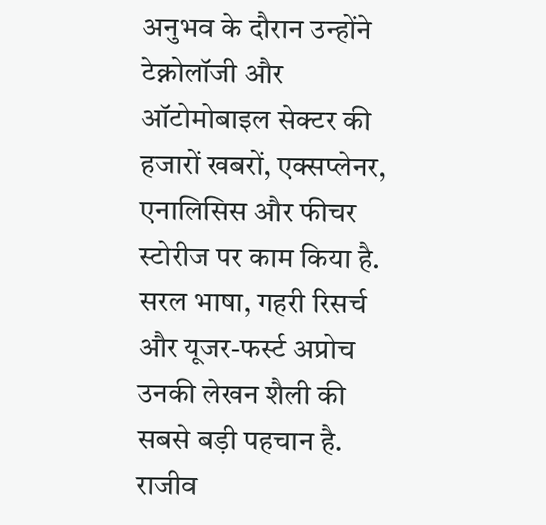अनुभव के दौरान उन्होंने टेक्नोलॉजी और ऑटोमोबाइल सेक्टर की हजारों खबरों, एक्सप्लेनर, एनालिसिस और फीचर स्टोरीज पर काम किया है. सरल भाषा, गहरी रिसर्च और यूजर-फर्स्ट अप्रोच उनकी लेखन शैली की सबसे बड़ी पहचान है. राजीव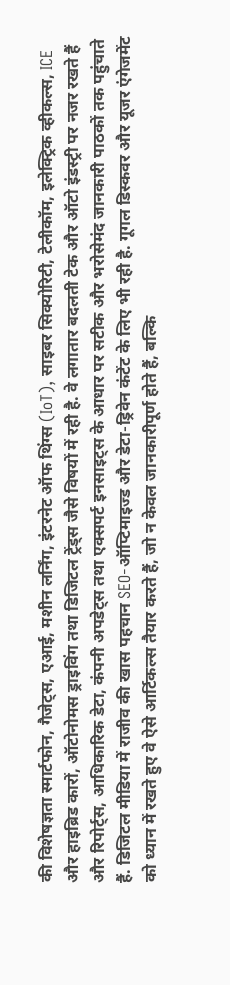की विशेषज्ञता स्मार्टफोन, गैजेट्स, एआई, मशीन लर्निंग, इंटरनेट ऑफ थिंग्स (IoT), साइबर सिक्योरिटी, टेलीकॉम, इलेक्ट्रिक व्हीकल्स, ICE और हाइब्रिड कारों, ऑटोनोमस ड्राइविंग तथा डिजिटल ट्रेंड्स जैसे विषयों में रही है. वे लगातार बदलती टेक और ऑटो इंडस्ट्री पर नजर रखते हैं और रिपोर्ट्स, आधिकारिक डेटा, कंपनी अपडेट्स तथा एक्सपर्ट इनसाइट्स के आधार पर सटीक और भरोसेमंद जानकारी पाठकों तक पहुंचाते हैं. डिजिटल मीडिया में राजीव की खास पहचान SEO-ऑप्टिमाइज्ड और डेटा-ड्रिवेन कंटेंट के लिए भी रही है. गूगल डिस्कवर और यूजर एंगेजमेंट को ध्यान में रखते हुए वे ऐसे आर्टिकल्स तैयार करते हैं, जो न केवल जानकारीपूर्ण होते हैं, बल्कि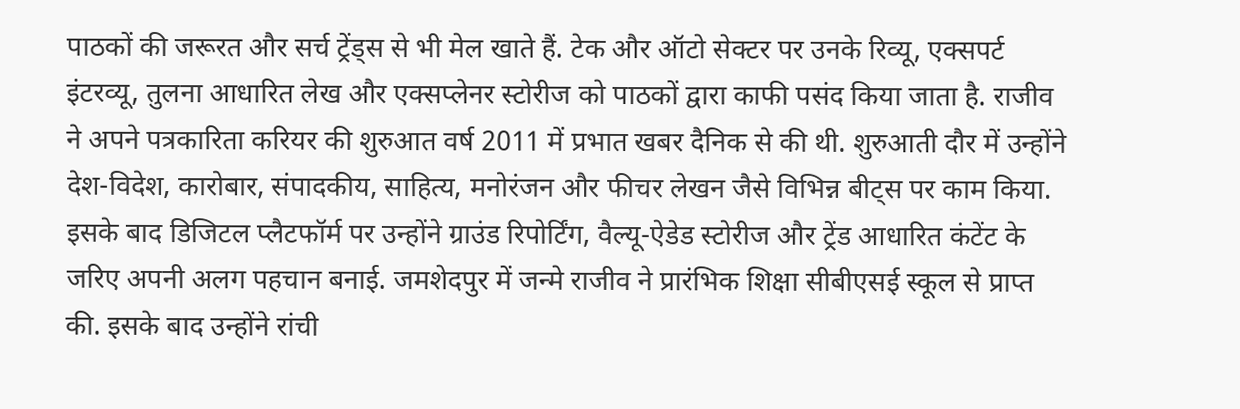पाठकों की जरूरत और सर्च ट्रेंड्स से भी मेल खाते हैं. टेक और ऑटो सेक्टर पर उनके रिव्यू, एक्सपर्ट इंटरव्यू, तुलना आधारित लेख और एक्सप्लेनर स्टोरीज को पाठकों द्वारा काफी पसंद किया जाता है. राजीव ने अपने पत्रकारिता करियर की शुरुआत वर्ष 2011 में प्रभात खबर दैनिक से की थी. शुरुआती दौर में उन्होंने देश-विदेश, कारोबार, संपादकीय, साहित्य, मनोरंजन और फीचर लेखन जैसे विभिन्न बीट्स पर काम किया. इसके बाद डिजिटल प्लैटफॉर्म पर उन्होंने ग्राउंड रिपोर्टिंग, वैल्यू-ऐडेड स्टोरीज और ट्रेंड आधारित कंटेंट के जरिए अपनी अलग पहचान बनाई. जमशेदपुर में जन्मे राजीव ने प्रारंभिक शिक्षा सीबीएसई स्कूल से प्राप्त की. इसके बाद उन्होंने रांची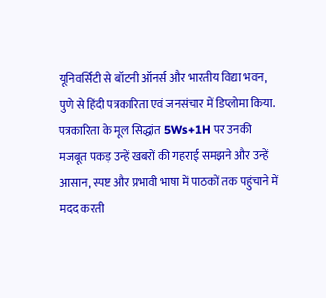यूनिवर्सिटी से बॉटनी ऑनर्स और भारतीय विद्या भवन, पुणे से हिंदी पत्रकारिता एवं जनसंचार में डिप्लोमा किया. पत्रकारिता के मूल सिद्धांत 5Ws+1H पर उनकी मजबूत पकड़ उन्हें खबरों की गहराई समझने और उन्हें आसान, स्पष्ट और प्रभावी भाषा में पाठकों तक पहुंचाने में मदद करती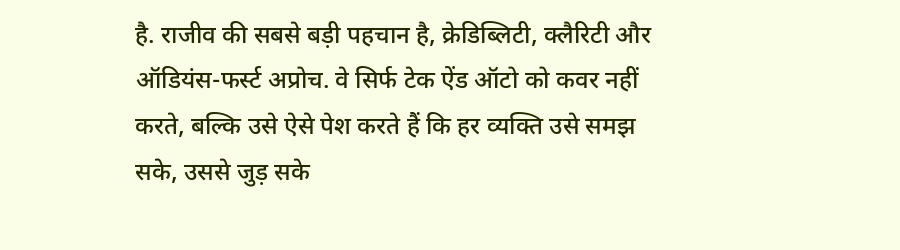है. राजीव की सबसे बड़ी पहचान है, क्रेडिब्लिटी, क्लैरिटी और ऑडियंस-फर्स्ट अप्रोच. वे सिर्फ टेक ऐंड ऑटो को कवर नहीं करते, बल्कि उसे ऐसे पेश करते हैं कि हर व्यक्ति उसे समझ सके, उससे जुड़ सके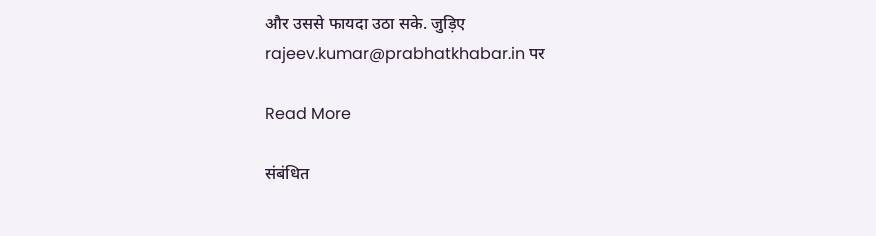और उससे फायदा उठा सके. जुड़िए rajeev.kumar@prabhatkhabar.in पर

Read More

संबंधित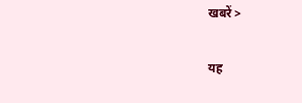खबरें >

यह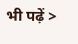भी पढ़ें >